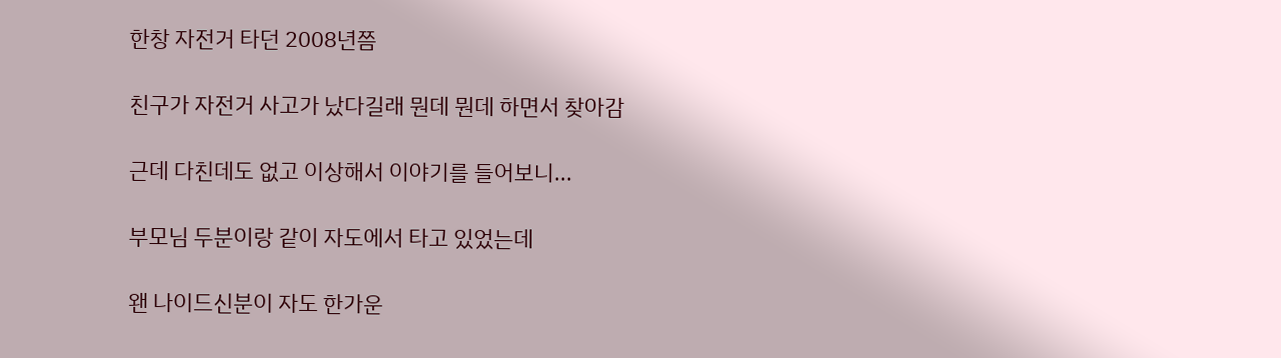한창 자전거 타던 2008년쯤

친구가 자전거 사고가 났다길래 뭔데 뭔데 하면서 찾아감

근데 다친데도 없고 이상해서 이야기를 들어보니...

부모님 두분이랑 같이 자도에서 타고 있었는데

왠 나이드신분이 자도 한가운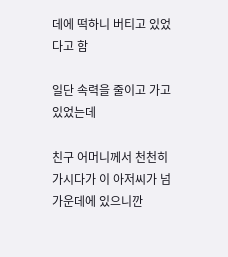데에 떡하니 버티고 있었다고 함

일단 속력을 줄이고 가고 있었는데

친구 어머니께서 천천히 가시다가 이 아저씨가 넘  가운데에 있으니깐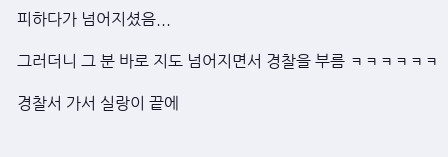피하다가 넘어지셨음...

그러더니 그 분 바로 지도 넘어지면서 경찰을 부름 ㅋㅋㅋㅋㅋㅋ

경찰서 가서 실랑이 끝에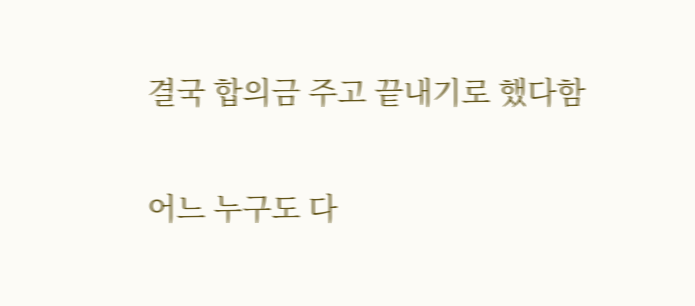결국 합의금 주고 끝내기로 했다함

어느 누구도 다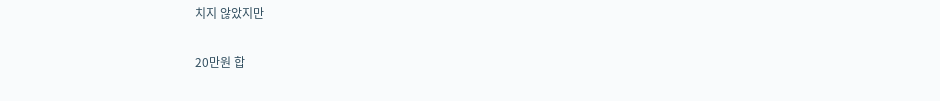치지 않았지만

20만원 합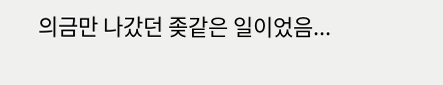의금만 나갔던 좆같은 일이었음...